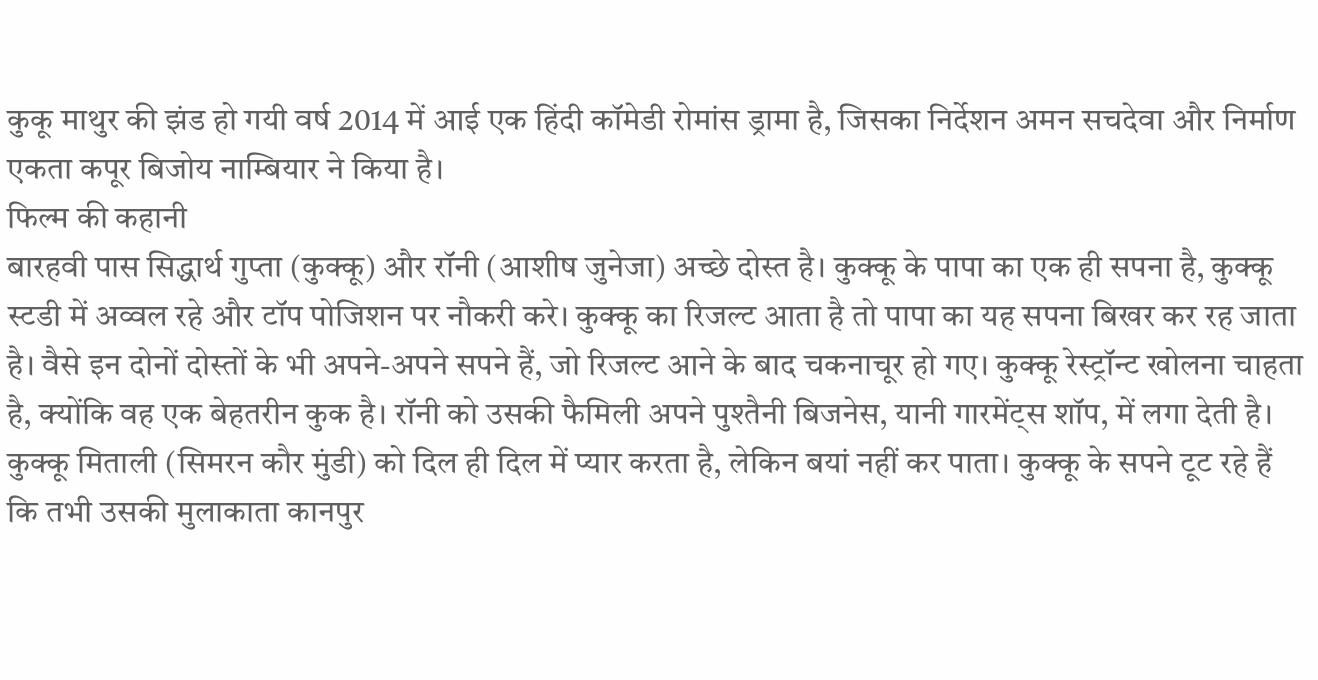कुकू माथुर की झंड हो गयी वर्ष 2014 में आई एक हिंदी कॉमेडी रोमांस ड्रामा है, जिसका निर्देशन अमन सचदेवा और निर्माण एकता कपूर बिजोय नाम्बियार ने किया है।
फिल्म की कहानी
बारहवी पास सिद्धार्थ गुप्ता (कुक्कू) और रॉनी (आशीष जुनेजा) अच्छे दोस्त है। कुक्कू के पापा का एक ही सपना है, कुक्कू स्टडी में अव्वल रहे और टॉप पोजिशन पर नौकरी करे। कुक्कू का रिजल्ट आता है तो पापा का यह सपना बिखर कर रह जाता है। वैसे इन दोनों दोस्तों के भी अपने-अपने सपने हैं, जो रिजल्ट आने के बाद चकनाचूर हो गए। कुक्कू रेस्ट्रॉन्ट खोलना चाहता है, क्योंकि वह एक बेहतरीन कुक है। रॉनी को उसकी फैमिली अपने पुश्तैनी बिजनेस, यानी गारमेंट्स शॉप, में लगा देती है। कुक्कू मिताली (सिमरन कौर मुंडी) को दिल ही दिल में प्यार करता है, लेकिन बयां नहीं कर पाता। कुक्कू के सपने टूट रहे हैं कि तभी उसकी मुलाकाता कानपुर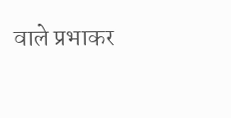वाले प्रभाकर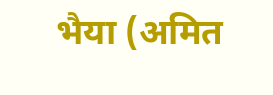भैया (अमित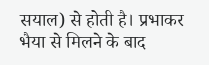सयाल) से होती है। प्रभाकर भैया से मिलने के बाद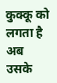कुक्कू को लगता है अब उसके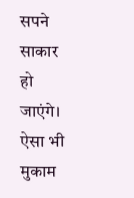सपने साकार हो जाएंगे। ऐसा भी मुकाम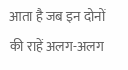आता है जब इन दोनों की राहें अलग-अलग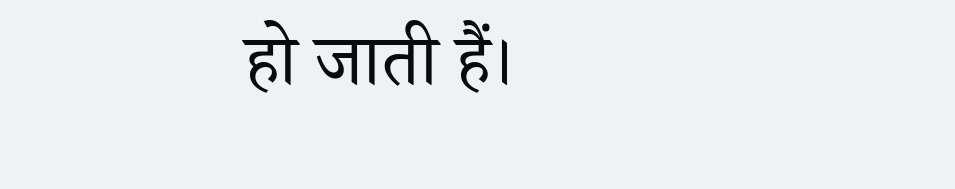हो जाती हैं।